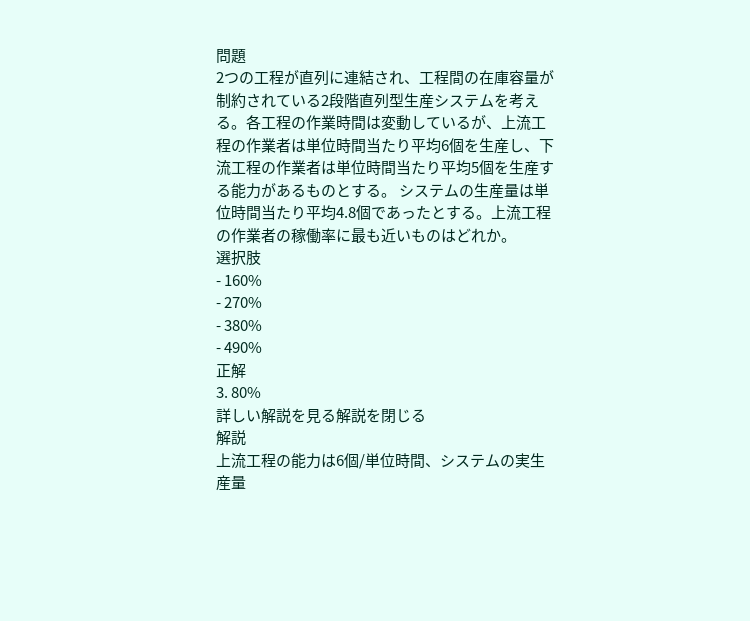問題
2つの工程が直列に連結され、工程間の在庫容量が制約されている2段階直列型生産システムを考える。各工程の作業時間は変動しているが、上流工程の作業者は単位時間当たり平均6個を生産し、下流工程の作業者は単位時間当たり平均5個を生産する能力があるものとする。 システムの生産量は単位時間当たり平均4.8個であったとする。上流工程の作業者の稼働率に最も近いものはどれか。
選択肢
- 160%
- 270%
- 380%
- 490%
正解
3. 80%
詳しい解説を見る解説を閉じる
解説
上流工程の能力は6個/単位時間、システムの実生産量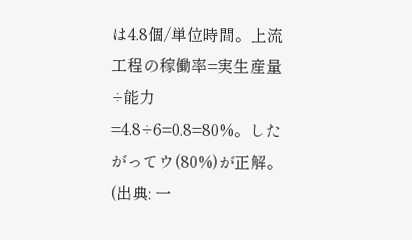は4.8個/単位時間。上流工程の稼働率=実生産量÷能力=4.8÷6=0.8=80%。したがってウ(80%)が正解。(出典: 一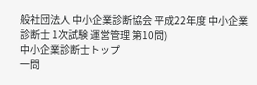般社団法人 中小企業診断協会 平成22年度 中小企業診断士 1次試験 運営管理 第10問)
中小企業診断士トップ
一問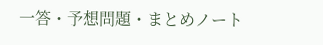一答・予想問題・まとめノート